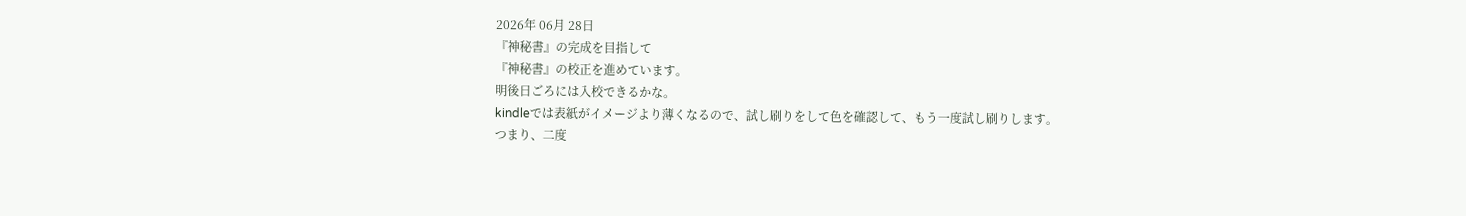2026年 06月 28日
『神秘書』の完成を目指して
『神秘書』の校正を進めています。
明後日ごろには入校できるかな。
kindleでは表紙がイメージより薄くなるので、試し刷りをして色を確認して、もう一度試し刷りします。
つまり、二度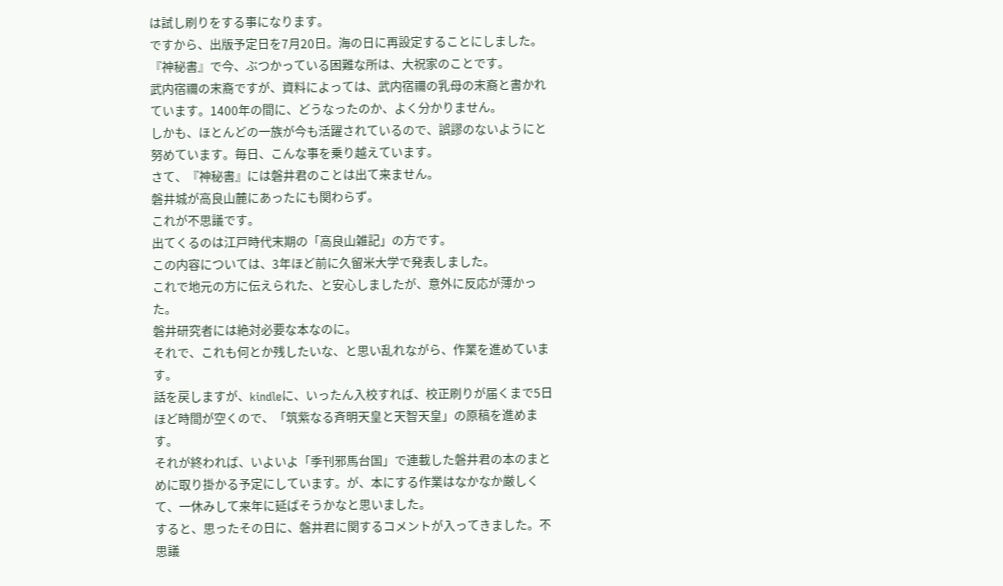は試し刷りをする事になります。
ですから、出版予定日を7月20日。海の日に再設定することにしました。
『神秘書』で今、ぶつかっている困難な所は、大祝家のことです。
武内宿禰の末裔ですが、資料によっては、武内宿禰の乳母の末裔と書かれています。1400年の間に、どうなったのか、よく分かりません。
しかも、ほとんどの一族が今も活躍されているので、誤謬のないようにと努めています。毎日、こんな事を乗り越えています。
さて、『神秘書』には磐井君のことは出て来ません。
磐井城が高良山麓にあったにも関わらず。
これが不思議です。
出てくるのは江戸時代末期の「高良山雑記」の方です。
この内容については、3年ほど前に久留米大学で発表しました。
これで地元の方に伝えられた、と安心しましたが、意外に反応が薄かった。
磐井研究者には絶対必要な本なのに。
それで、これも何とか残したいな、と思い乱れながら、作業を進めています。
話を戻しますが、kindleに、いったん入校すれば、校正刷りが届くまで5日ほど時間が空くので、「筑紫なる斉明天皇と天智天皇」の原稿を進めます。
それが終われば、いよいよ「季刊邪馬台国」で連載した磐井君の本のまとめに取り掛かる予定にしています。が、本にする作業はなかなか厳しくて、一休みして来年に延ばそうかなと思いました。
すると、思ったその日に、磐井君に関するコメントが入ってきました。不思議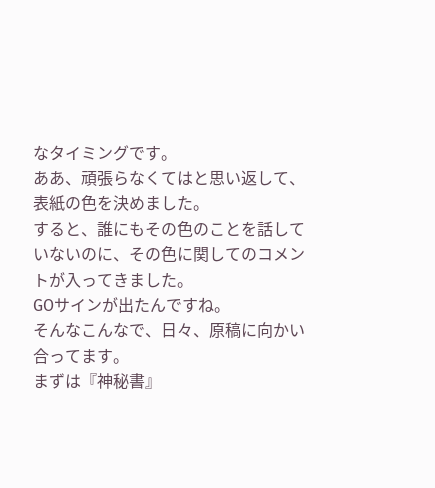なタイミングです。
ああ、頑張らなくてはと思い返して、表紙の色を決めました。
すると、誰にもその色のことを話していないのに、その色に関してのコメントが入ってきました。
GOサインが出たんですね。
そんなこんなで、日々、原稿に向かい合ってます。
まずは『神秘書』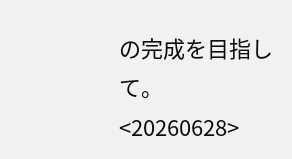の完成を目指して。
<20260628>